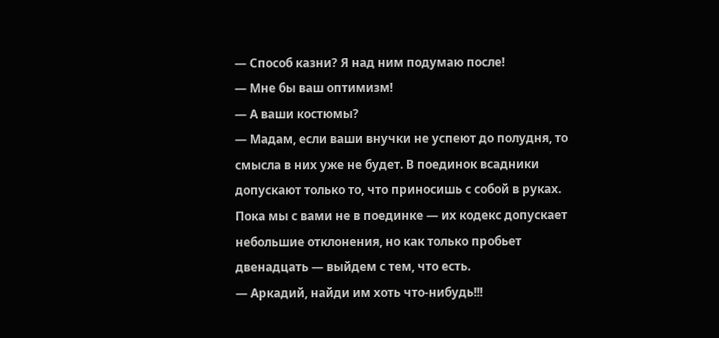— Способ казни? Я над ним подумаю после!
— Мне бы ваш оптимизм!
— А ваши костюмы?
— Мадам, если ваши внучки не успеют до полудня, то смысла в них уже не будет. В поединок всадники допускают только то, что приносишь с собой в руках. Пока мы с вами не в поединке — их кодекс допускает небольшие отклонения, но как только пробьет двенадцать — выйдем с тем, что есть.
— Аркадий, найди им хоть что-нибудь!!!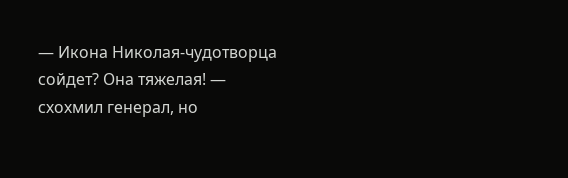— Икона Николая-чудотворца сойдет? Она тяжелая! — схохмил генерал, но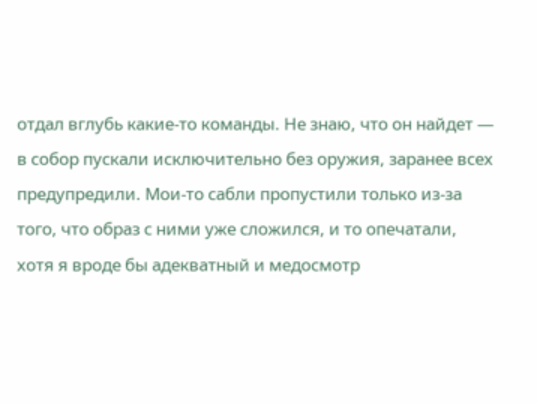отдал вглубь какие-то команды. Не знаю, что он найдет — в собор пускали исключительно без оружия, заранее всех предупредили. Мои-то сабли пропустили только из-за того, что образ с ними уже сложился, и то опечатали, хотя я вроде бы адекватный и медосмотр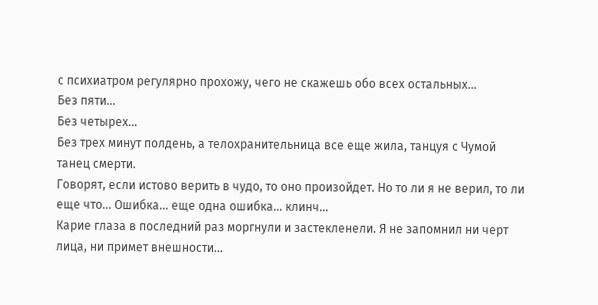с психиатром регулярно прохожу, чего не скажешь обо всех остальных…
Без пяти…
Без четырех…
Без трех минут полдень, а телохранительница все еще жила, танцуя с Чумой танец смерти.
Говорят, если истово верить в чудо, то оно произойдет. Но то ли я не верил, то ли еще что… Ошибка… еще одна ошибка… клинч…
Карие глаза в последний раз моргнули и застекленели. Я не запомнил ни черт лица, ни примет внешности…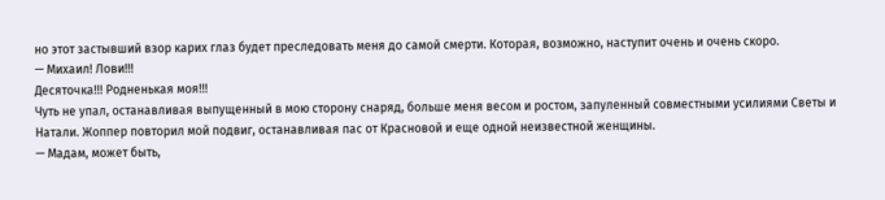но этот застывший взор карих глаз будет преследовать меня до самой смерти. Которая, возможно, наступит очень и очень скоро.
— Михаил! Лови!!!
Десяточка!!! Родненькая моя!!!
Чуть не упал, останавливая выпущенный в мою сторону снаряд, больше меня весом и ростом, запуленный совместными усилиями Светы и Натали. Жоппер повторил мой подвиг, останавливая пас от Красновой и еще одной неизвестной женщины.
— Мадам, может быть,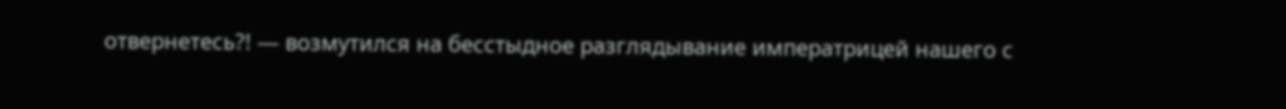отвернетесь?! — возмутился на бесстыдное разглядывание императрицей нашего с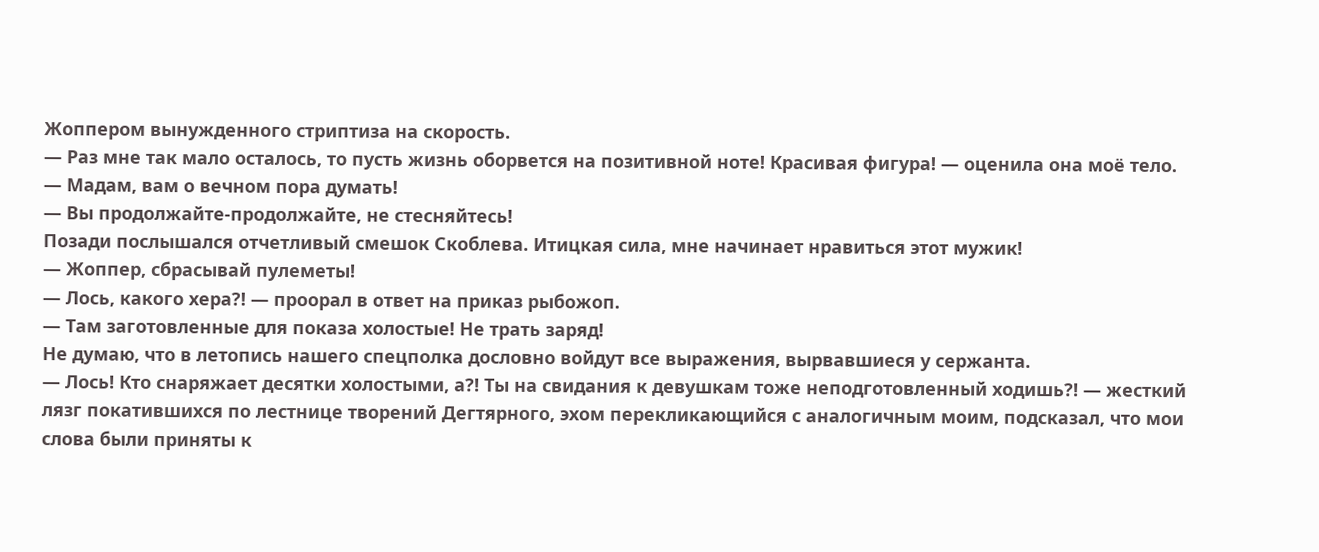Жоппером вынужденного стриптиза на скорость.
— Раз мне так мало осталось, то пусть жизнь оборвется на позитивной ноте! Красивая фигура! — оценила она моё тело.
— Мадам, вам о вечном пора думать!
— Вы продолжайте-продолжайте, не стесняйтесь!
Позади послышался отчетливый смешок Скоблева. Итицкая сила, мне начинает нравиться этот мужик!
— Жоппер, сбрасывай пулеметы!
— Лось, какого хера?! — проорал в ответ на приказ рыбожоп.
— Там заготовленные для показа холостые! Не трать заряд!
Не думаю, что в летопись нашего спецполка дословно войдут все выражения, вырвавшиеся у сержанта.
— Лось! Кто снаряжает десятки холостыми, а?! Ты на свидания к девушкам тоже неподготовленный ходишь?! — жесткий лязг покатившихся по лестнице творений Дегтярного, эхом перекликающийся с аналогичным моим, подсказал, что мои слова были приняты к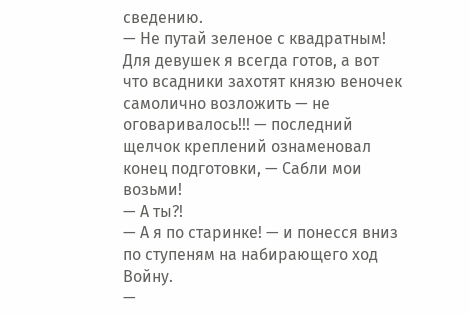сведению.
— Не путай зеленое с квадратным! Для девушек я всегда готов, а вот что всадники захотят князю веночек самолично возложить — не оговаривалось!!! — последний щелчок креплений ознаменовал конец подготовки, — Сабли мои возьми!
— А ты?!
— А я по старинке! — и понесся вниз по ступеням на набирающего ход Войну.
—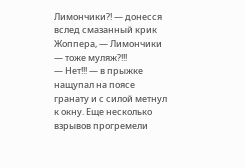Лимончики?! — донесся вслед смазанный крик Жоппера, — Лимончики — тоже муляж?!!!
— Нет!!! — в прыжке нащупал на поясе гранату и с силой метнул к окну. Еще несколько взрывов прогремели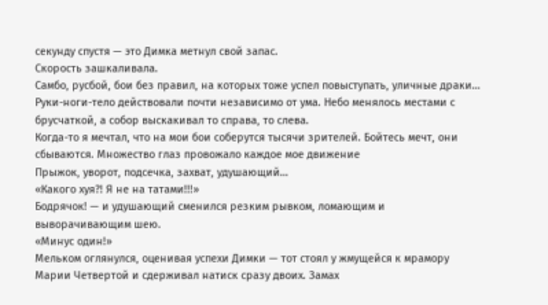секунду спустя — это Димка метнул свой запас.
Скорость зашкаливала.
Самбо, русбой, бои без правил, на которых тоже успел повыступать, уличные драки… Руки-ноги-тело действовали почти независимо от ума. Небо менялось местами с брусчаткой, а собор выскакивал то справа, то слева.
Когда-то я мечтал, что на мои бои соберутся тысячи зрителей. Бойтесь мечт, они сбываются. Множество глаз провожало каждое мое движение
Прыжок, уворот, подсечка, захват, удушающий…
«Какого хуя?! Я не на татами!!!»
Бодрячок! — и удушающий сменился резким рывком, ломающим и выворачивающим шею.
«Минус один!»
Мельком оглянулся, оценивая успехи Димки — тот стоял у жмущейся к мрамору Марии Четвертой и сдерживал натиск сразу двоих. Замах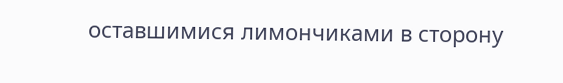оставшимися лимончиками в сторону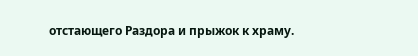отстающего Раздора и прыжок к храму.